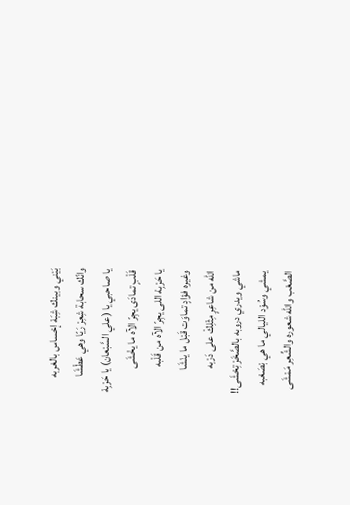بَيْني وبينك شِبَهْ إحْساس بالغربه
وانّك سحابة شِعِرْ رَيّا وهي عَطْشَا
يا صاحبي يا (علي السَّبْعان) يا حَرْبِهْ
قَلْبٍ تمادَى يجِرّ الآه ما يخْشَى
يا حَرْبِهْ اللى يجِرّ الآه من قَلْبه
وغيره فؤادٍ تماوَت قَبْل ما ينْشَا
الله من شاعِرٍ مِثْلِكْ على دَرْبه
ماشي ويدري دروبه بالصَّخَرْ تِحْشَى!!
يمشي وسُوْد الليالي ما هي بْصَعْبه
الصَّعْب والله شعوره والشِّعِر مَمْشَى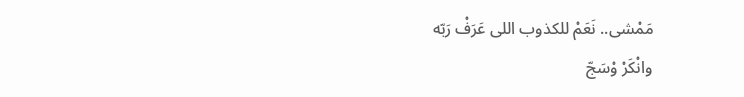مَمْشى.. نَعَمْ للكذوب اللى عَرَفْ رَبّه
وانْكَرْ وْسَجّ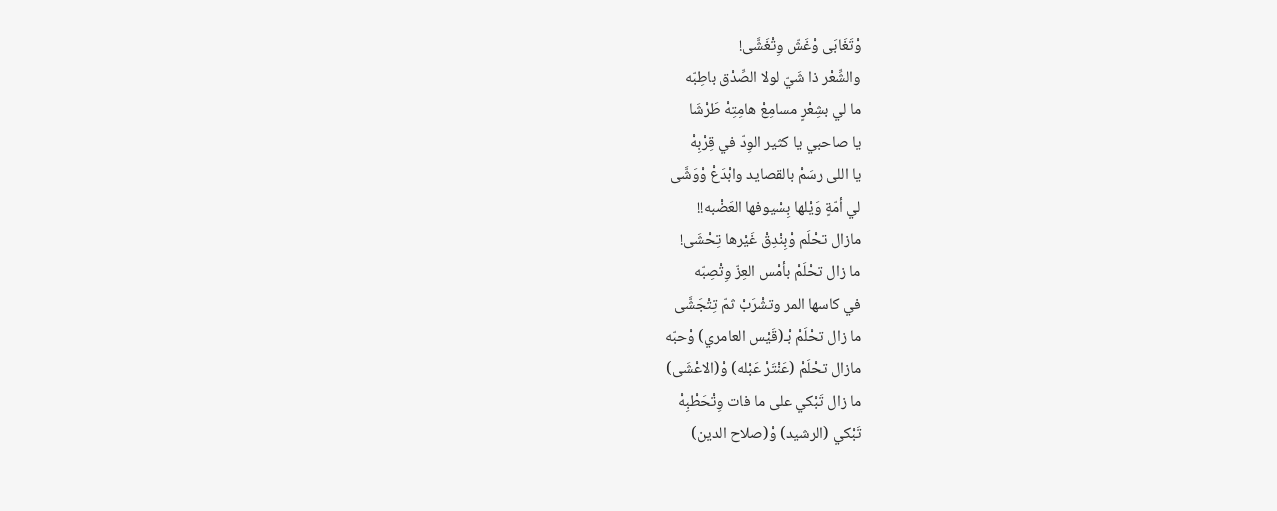وْتَغَابَى وْغَشّ وِتْغَشَّى!
والشِّعْر ذا شَيّ لولا الصِّدْق باطِبّه
ما لي بشِعْرٍ مسامِعْ هامِتِهْ طَرْشَا
يا صاحبي يا كثير الوِدّ في قِرْبِهْ
يا اللى رسَمْ بالقصايد وابْدَعْ وْوَشَّى
لي أمّةٍ وَيْلها بِسْيوفها العَضْبه!!
مازال تحْلَم وْبِنْدِقْ غَيْرها تِحْشَى!
ما زال تحْلَمْ بأمْس العِزّ وِتْصِبّه
في كاسها المر وتشْرَبْ ثمّ تِتْجَشَّى
ما زال تحْلَمْ بْـ(قَيْس العامري) وْحبّه
مازال تحْلَمْ (عَنْتَرْ عَبْله) وْ(الاعْشَى)
ما زال تَبْكي على ما فات وِتْحَطْبِهْ
تَبْكي (الرشيد) وْ(صلاح الدين)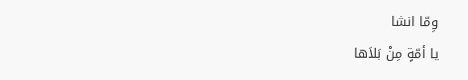وِمّا انشا
يا أمّةٍ مِنْ بَلاَها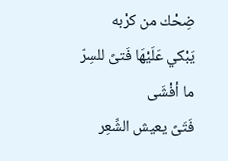ضِحْك من كرْبه
يَبْكي عَلَيْهَا فَتىً للسِرّ ما أفْشَى
فَتَىً يعيش الشِّعِر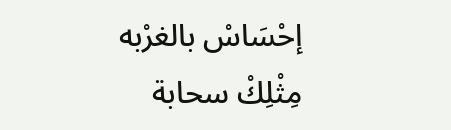إحْسَاسْ بالغرْبه
مِثْلِكْ سحابة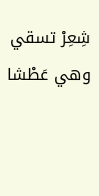شِعِرْ تسقي وهي عَطْشا